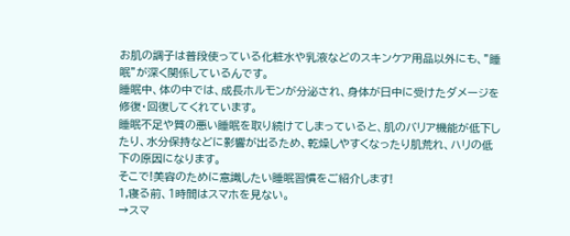お肌の調子は普段使っている化粧水や乳液などのスキンケア用品以外にも、”睡眠”が深く関係しているんです。
睡眠中、体の中では、成長ホルモンが分泌され、身体が日中に受けたダメージを修復・回復してくれています。
睡眠不足や質の悪い睡眠を取り続けてしまっていると、肌のバリア機能が低下したり、水分保持などに影響が出るため、乾燥しやすくなったり肌荒れ、ハリの低下の原因になります。
そこで!美容のために意識したい睡眠習慣をご紹介します!
1,寝る前、1時間はスマホを見ない。
→スマ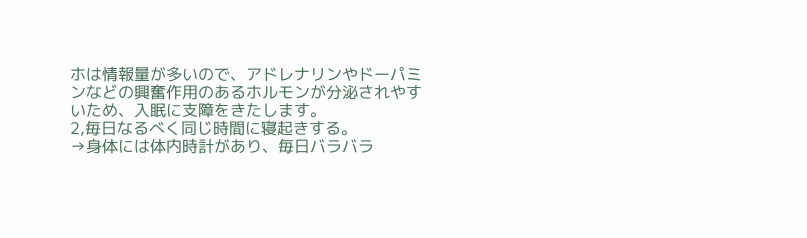ホは情報量が多いので、アドレナリンやドーパミンなどの興奮作用のあるホルモンが分泌されやすいため、入眠に支障をきたします。
2,毎日なるべく同じ時間に寝起きする。
→身体には体内時計があり、毎日バラバラ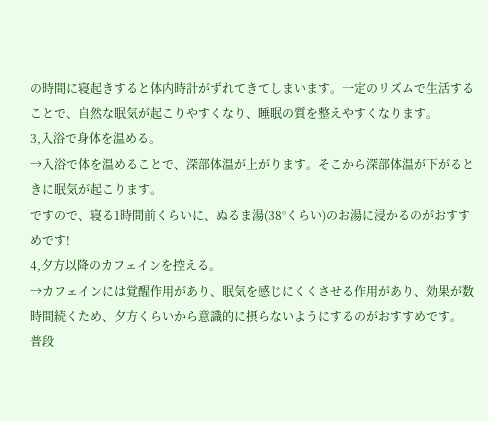の時間に寝起きすると体内時計がずれてきてしまいます。一定のリズムで生活することで、自然な眠気が起こりやすくなり、睡眠の質を整えやすくなります。
3,入浴で身体を温める。
→入浴で体を温めることで、深部体温が上がります。そこから深部体温が下がるときに眠気が起こります。
ですので、寝る1時間前くらいに、ぬるま湯(38°くらい)のお湯に浸かるのがおすすめです!
4,夕方以降のカフェインを控える。
→カフェインには覚醒作用があり、眠気を感じにくくさせる作用があり、効果が数時間続くため、夕方くらいから意識的に摂らないようにするのがおすすめです。
普段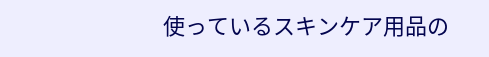使っているスキンケア用品の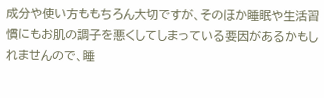成分や使い方ももちろん大切ですが、そのほか睡眠や生活習慣にもお肌の調子を悪くしてしまっている要因があるかもしれませんので、睡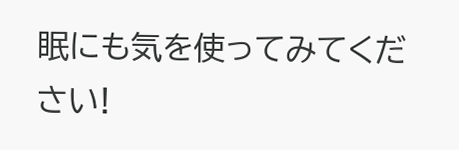眠にも気を使ってみてください!